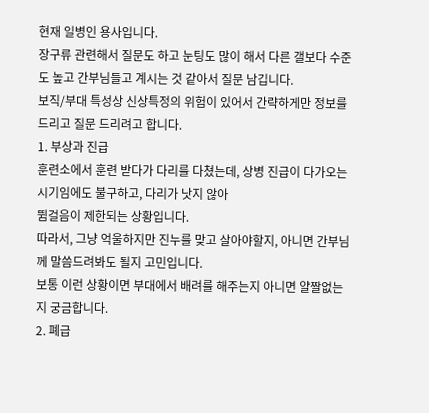현재 일병인 용사입니다.
장구류 관련해서 질문도 하고 눈팅도 많이 해서 다른 갤보다 수준도 높고 간부님들고 계시는 것 같아서 질문 남깁니다.
보직/부대 특성상 신상특정의 위험이 있어서 간략하게만 정보를 드리고 질문 드리려고 합니다.
1. 부상과 진급
훈련소에서 훈련 받다가 다리를 다쳤는데, 상병 진급이 다가오는 시기임에도 불구하고, 다리가 낫지 않아
뜀걸음이 제한되는 상황입니다.
따라서, 그냥 억울하지만 진누를 맞고 살아야할지, 아니면 간부님께 말씀드려봐도 될지 고민입니다.
보통 이런 상황이면 부대에서 배려를 해주는지 아니면 얄짤없는지 궁금합니다.
2. 폐급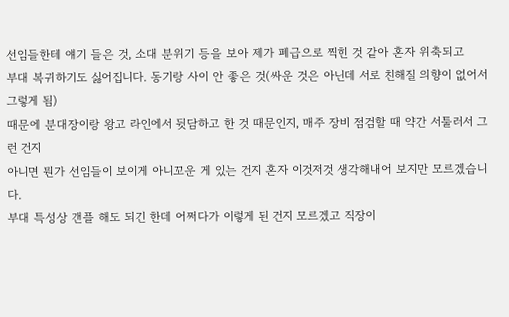선임들한테 얘기 들은 것, 소대 분위기 등을 보아 제가 폐급으로 찍힌 것 같아 혼자 위축되고
부대 복귀하기도 싫어집니다. 동기랑 사이 안 좋은 것(싸운 것은 아닌데 서로 친해질 의향이 없어서 그렇게 됨)
때문에 분대장이랑 왕고 라인에서 뒷담하고 한 것 때문인지, 매주 장비 점검할 때 약간 서툴러서 그런 건지
아니면 뭔가 선임들이 보이게 아니꼬운 게 있는 건지 혼자 이것저것 생각해내어 보지만 모르겠습니다.
부대 특성상 갠플 해도 되긴 한데 어쩌다가 이렇게 된 건지 모르겠고 직장이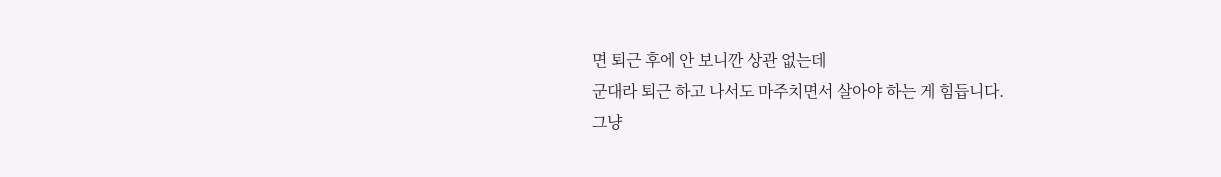면 퇴근 후에 안 보니깐 상관 없는데
군대라 퇴근 하고 나서도 마주치면서 살아야 하는 게 힘듭니다.
그냥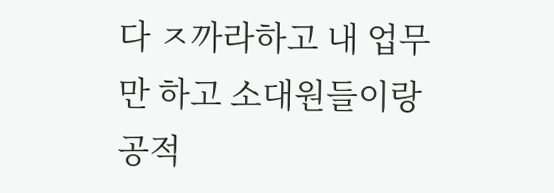다 ㅈ까라하고 내 업무만 하고 소대원들이랑 공적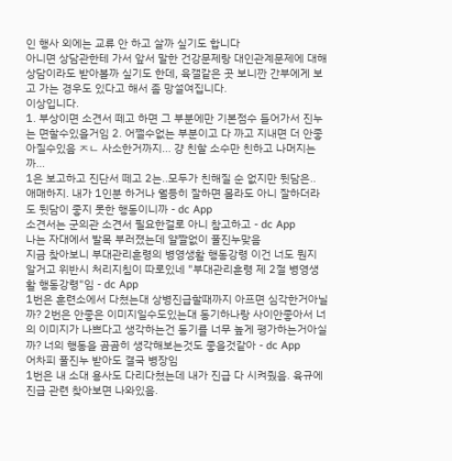인 행사 외에는 교류 안 하고 살까 싶기도 합니다
아니면 상담관한테 가서 앞서 말한 건강문제랑 대인관계문제에 대해
상담이라도 받아볼까 싶기도 한데, 육갤같은 곳 보니깐 간부에게 보고 가는 경우도 있다고 해서 좀 망설여집니다.
이상입니다.
1. 부상이면 소견서 떼고 하면 그 부분에만 기본점수 들어가서 진누는 면할수있을거임 2. 어쩔수없는 부분이고 다 까고 지내면 더 안좋아질수있음 ㅈㄴ 사소한거까지... 걍 친할 소수만 친하고 나머지는 까...
1은 보고하고 진단서 떼고 2는..모두가 친해질 순 없지만 뒷담은.. 애매하지. 내가 1인분 하거나 월등히 잘하면 몰라도 아니 잘하더라도 뒷담이 좋지 못한 행동이니까 - dc App
소견서는 군의관 소견서 필요한걸로 아니 참고하고 - dc App
나는 자대에서 발목 부러졌는데 얄짤없이 풀진누맞음
지금 찾아보니 부대관리훈령의 병영생활 행동강령 이건 너도 뭔지 알거고 위반시 처리지침이 따로있네 "부대관리훈령 제 2절 병영생활 행동강령"임 - dc App
1번은 훈련소에서 다쳤는대 상병진급할때까지 아프면 심각한거아닐까? 2번은 안좋은 이미지일수도있는대 동기하나랑 사이안좋아서 너의 이미지가 나쁘다고 생각하는건 동기를 너무 높게 평가하는거아실까? 너의 행동을 곰곰히 생각해보는것도 좋을것같아 - dc App
어차피 풀진누 받아도 결국 병장임
1번은 내 소대 용사도 다리다쳤는데 내가 진급 다 시켜줬음. 육규에 진급 관련 찾아보면 나와있음.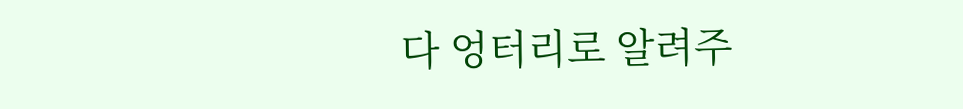다 엉터리로 알려주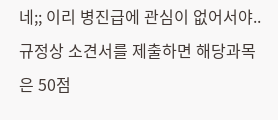네;; 이리 병진급에 관심이 없어서야.. 규정상 소견서를 제출하면 해당과목은 50점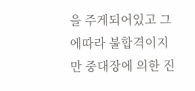을 주게되어있고 그에따라 불합격이지만 중대장에 의한 진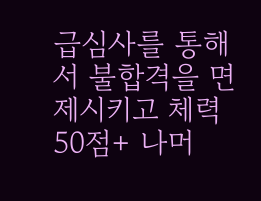급심사를 통해서 불합격을 면제시키고 체력 50점+ 나머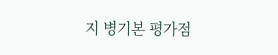지 병기본 평가점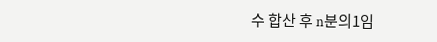수 합산 후 n분의1임